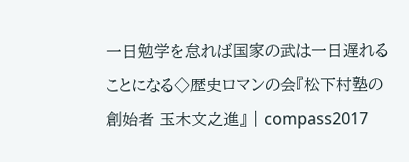一日勉学を怠れば国家の武は一日遅れることになる◇歴史ロマンの会『松下村塾の創始者 玉木文之進』 | compass2017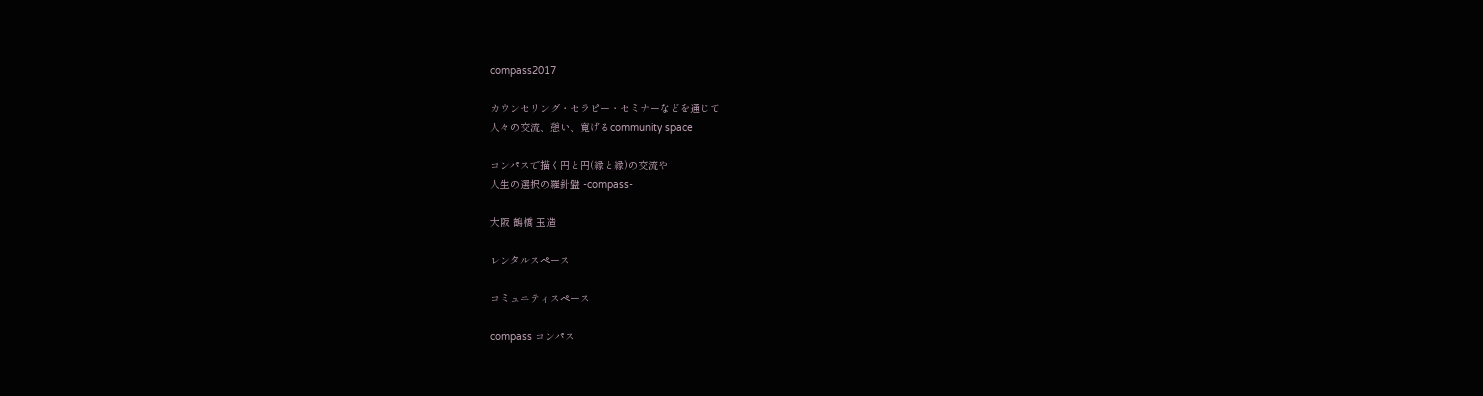compass2017

カウンセリング・セラピー・セミナーなどを通じて
人々の交流、憩い、寛げるcommunity space

コンパスで描く円と円(縁と縁)の交流や
人生の選択の羅針盤 -compass-

大阪 鶴橋 玉造

レンタルスペース

コミュニティスペース

compass コンパス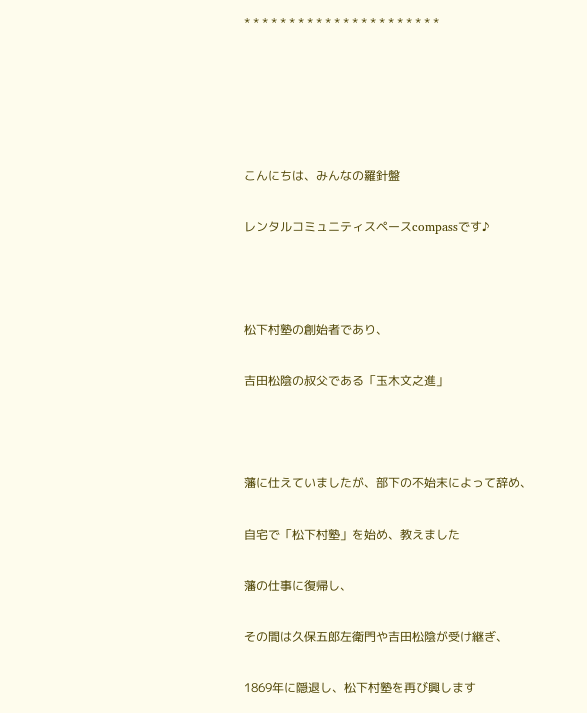* * * * * * * * * * * * * * * * * * * * * *





こんにちは、みんなの羅針盤

レンタルコミュニティスペースcompassです♪



松下村塾の創始者であり、

吉田松陰の叔父である「玉木文之進」



藩に仕えていましたが、部下の不始末によって辞め、

自宅で「松下村塾」を始め、教えました

藩の仕事に復帰し、

その間は久保五郎左衛門や吉田松陰が受け継ぎ、

1869年に隠退し、松下村塾を再び興します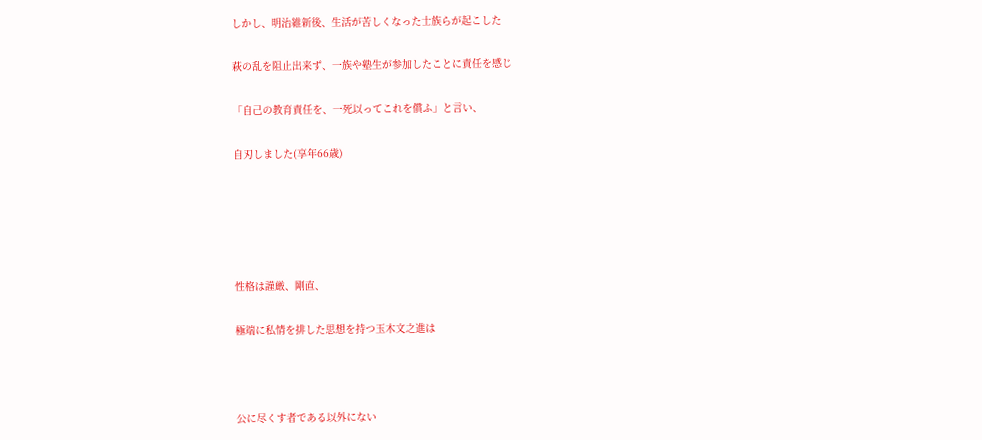しかし、明治維新後、生活が苦しくなった士族らが起こした

萩の乱を阻止出来ず、一族や塾生が参加したことに責任を感じ

「自己の教育責任を、一死以ってこれを償ふ」と言い、

自刃しました(享年66歳)





性格は謹厳、剛直、

極端に私情を排した思想を持つ玉木文之進は



公に尽くす者である以外にない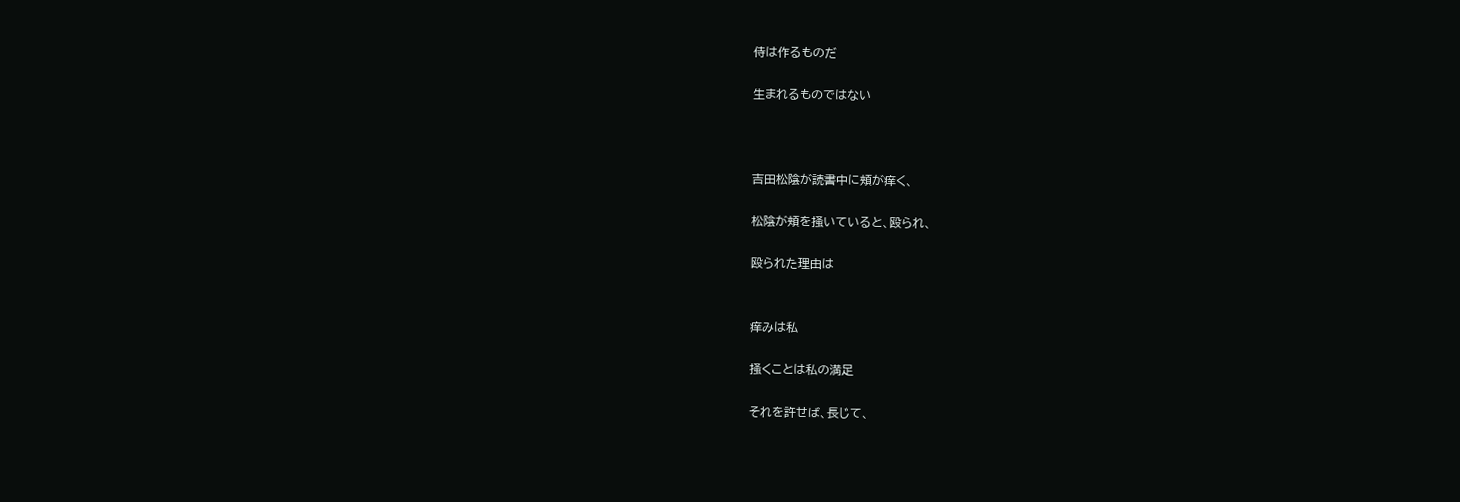侍は作るものだ

生まれるものではない



吉田松陰が読書中に頬が痒く、

松陰が頬を掻いていると、殴られ、

殴られた理由は


痒みは私

掻くことは私の満足

それを許せば、長じて、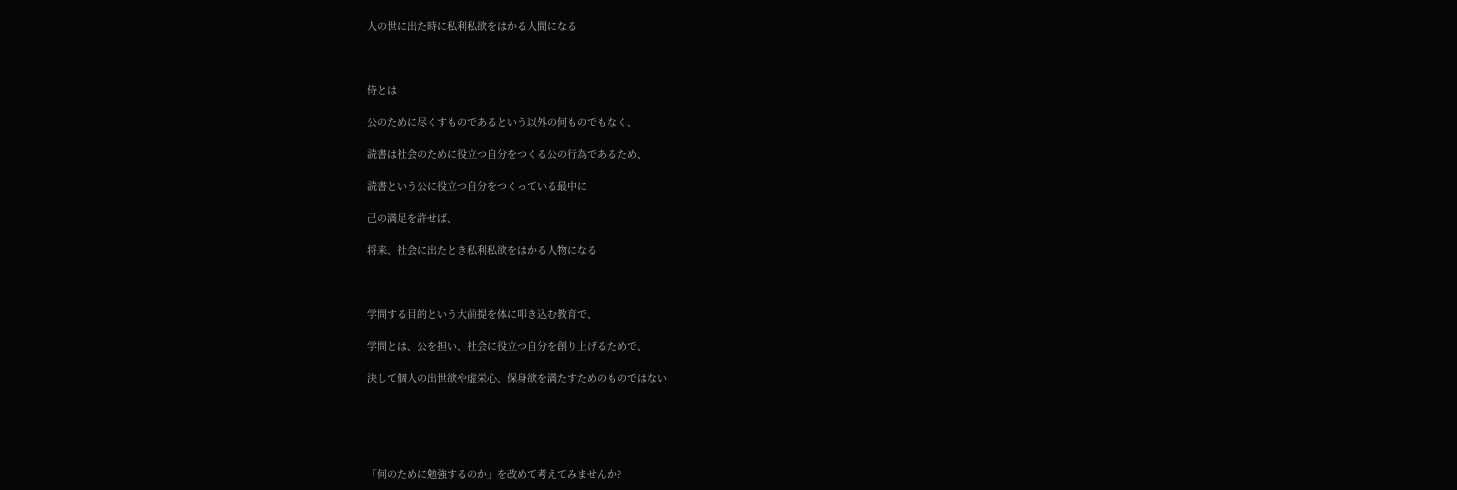人の世に出た時に私利私欲をはかる人間になる



侍とは

公のために尽くすものであるという以外の何ものでもなく、

読書は社会のために役立つ自分をつくる公の行為であるため、

読書という公に役立つ自分をつくっている最中に

己の満足を許せば、

将来、社会に出たとき私利私欲をはかる人物になる



学問する目的という大前提を体に叩き込む教育で、

学問とは、公を担い、社会に役立つ自分を創り上げるためで、

決して個人の出世欲や虚栄心、保身欲を満たすためのものではない





「何のために勉強するのか」を改めて考えてみませんか?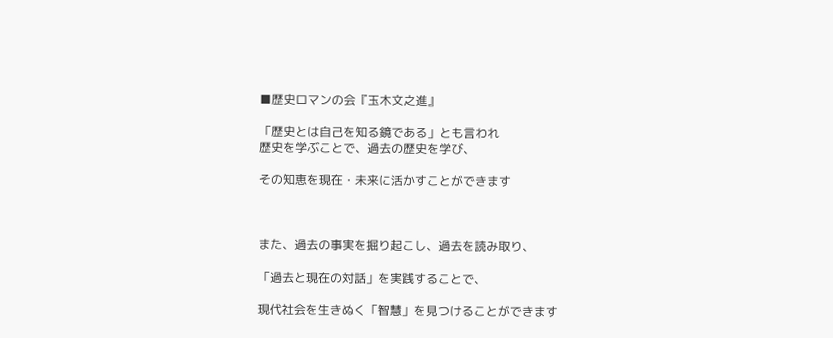■歴史ロマンの会『玉木文之進』

「歴史とは自己を知る鏡である」とも言われ
歴史を学ぶことで、過去の歴史を学び、

その知恵を現在・未来に活かすことができます



また、過去の事実を掘り起こし、過去を読み取り、

「過去と現在の対話」を実践することで、

現代社会を生きぬく「智慧」を見つけることができます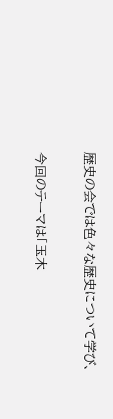歴史の会では色々な歴史について学び、

今回のテーマは「玉木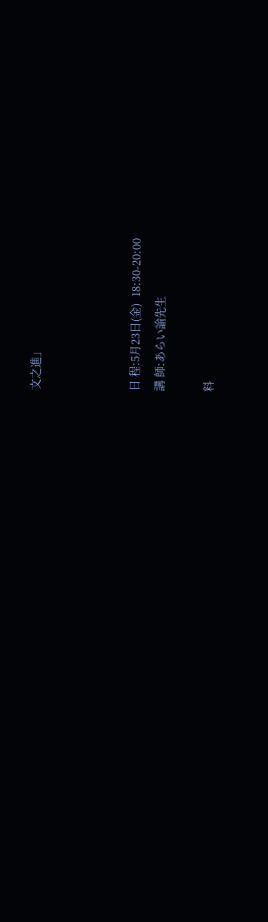文之進」



日 程:5月23日(金)  18:30-20:00
講 師:あらい諭先生

料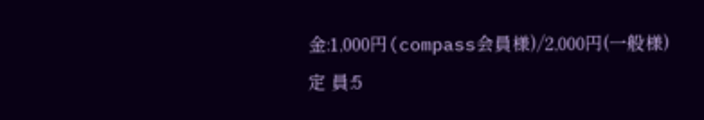金:1,000円(compass会員様)/2,000円(一般様)
定 員:5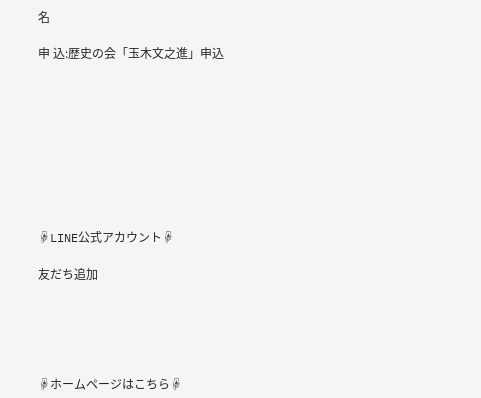名

申 込:歴史の会「玉木文之進」申込









☟LINE公式アカウント☟

友だち追加





☟ホームページはこちら☟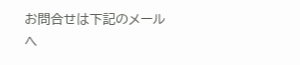お問合せは下記のメールへ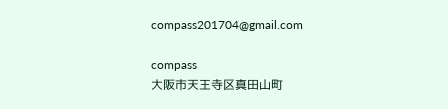compass201704@gmail.com

compass
大阪市天王寺区真田山町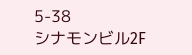5-38
シナモンビル2F